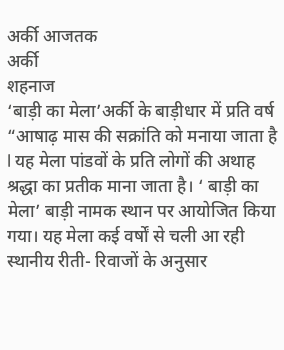अर्की आजतक
अर्की
शहनाज
‘बाड़ी का मेला’अर्की के बाड़ीधार में प्रति वर्ष “आषाढ़ मास की सक्रांति को मनाया जाता है l यह मेला पांडवों के प्रति लोगों की अथाह श्रद्धा का प्रतीक माना जाता है। ‘ बाड़ी का मेला’ बाड़ी नामक स्थान पर आयोजित किया गया। यह मेला कई वर्षों से चली आ रही स्थानीय रीती- रिवाजों के अनुसार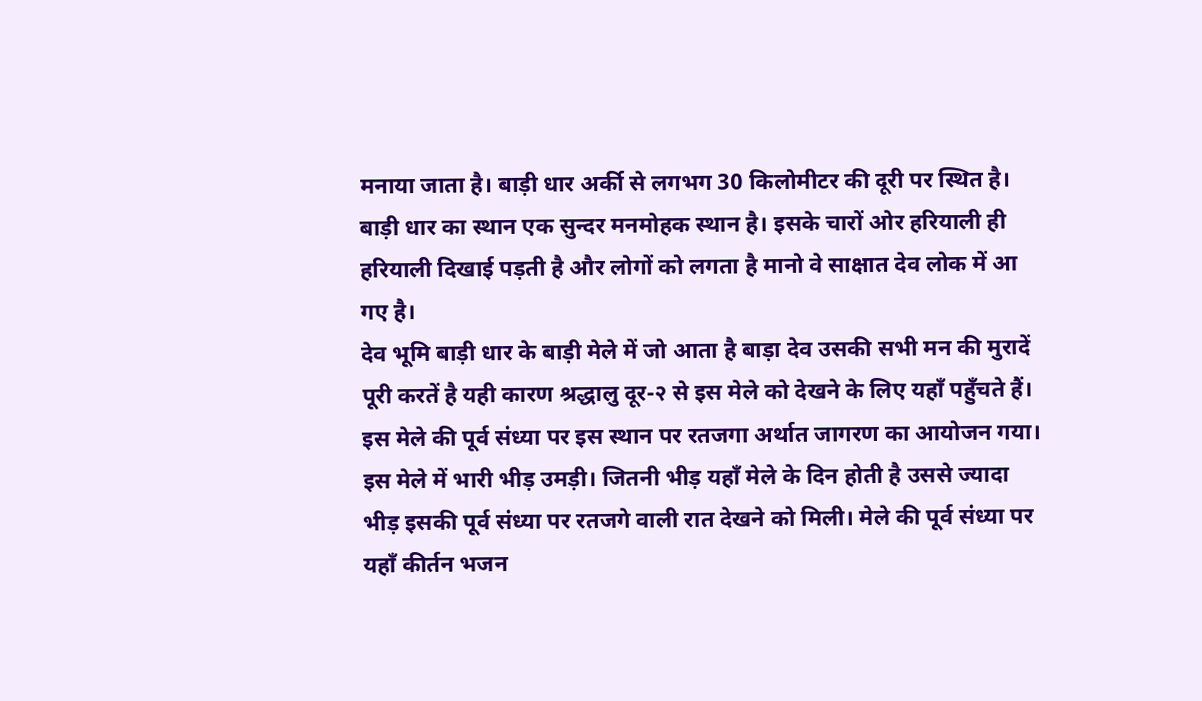मनाया जाता है। बाड़ी धार अर्की से लगभग 30 किलोमीटर की दूरी पर स्थित है। बाड़ी धार का स्थान एक सुन्दर मनमोहक स्थान है। इसके चारों ओर हरियाली ही हरियाली दिखाई पड़ती है और लोगों को लगता है मानो वे साक्षात देव लोक में आ गए है।
देव भूमि बाड़ी धार के बाड़ी मेले में जो आता है बाड़ा देव उसकी सभी मन की मुरादें पूरी करतें है यही कारण श्रद्धालु दूर-२ से इस मेले को देखने के लिए यहाँ पहुँचते हैं। इस मेले की पूर्व संध्या पर इस स्थान पर रतजगा अर्थात जागरण का आयोजन गया। इस मेले में भारी भीड़ उमड़ी। जितनी भीड़ यहाँ मेले के दिन होती है उससे ज्यादा भीड़ इसकी पूर्व संध्या पर रतजगे वाली रात देखने को मिली। मेले की पूर्व संध्या पर यहाँ कीर्तन भजन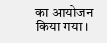का आयोजन किया गया।